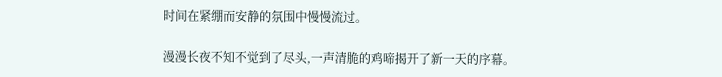时间在紧绷而安静的氛围中慢慢流过。

漫漫长夜不知不觉到了尽头,一声清脆的鸡啼揭开了新一天的序幕。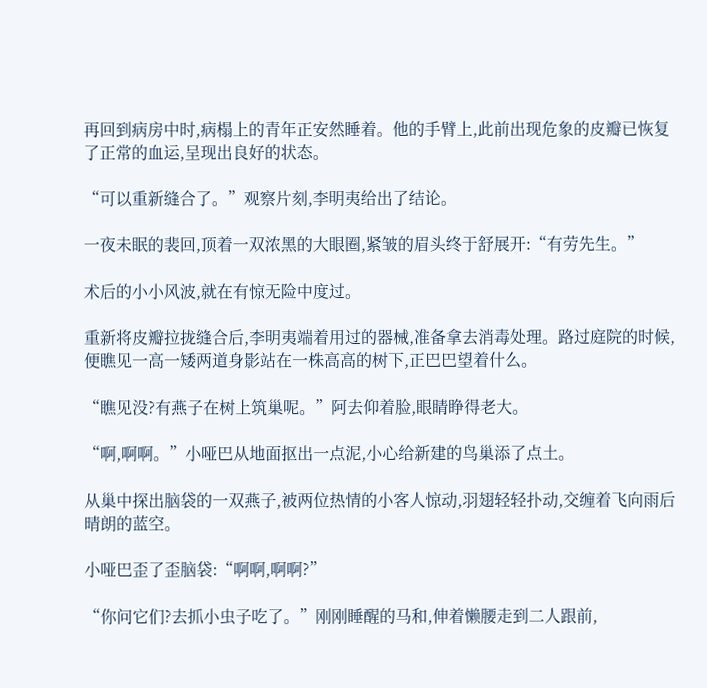再回到病房中时,病榻上的青年正安然睡着。他的手臂上,此前出现危象的皮瓣已恢复了正常的血运,呈现出良好的状态。

“可以重新缝合了。”观察片刻,李明夷给出了结论。

一夜未眠的裴回,顶着一双浓黑的大眼圈,紧皱的眉头终于舒展开:“有劳先生。”

术后的小小风波,就在有惊无险中度过。

重新将皮瓣拉拢缝合后,李明夷端着用过的器械,准备拿去消毒处理。路过庭院的时候,便瞧见一高一矮两道身影站在一株高高的树下,正巴巴望着什么。

“瞧见没?有燕子在树上筑巢呢。”阿去仰着脸,眼睛睁得老大。

“啊,啊啊。”小哑巴从地面抠出一点泥,小心给新建的鸟巢添了点土。

从巢中探出脑袋的一双燕子,被两位热情的小客人惊动,羽翅轻轻扑动,交缠着飞向雨后晴朗的蓝空。

小哑巴歪了歪脑袋:“啊啊,啊啊?”

“你问它们?去抓小虫子吃了。”刚刚睡醒的马和,伸着懒腰走到二人跟前,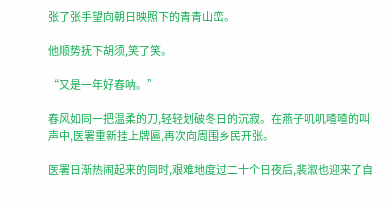张了张手望向朝日映照下的青青山峦。

他顺势抚下胡须,笑了笑。

“又是一年好春呐。”

春风如同一把温柔的刀,轻轻划破冬日的沉寂。在燕子叽叽喳喳的叫声中,医署重新挂上牌匾,再次向周围乡民开张。

医署日渐热闹起来的同时,艰难地度过二十个日夜后,裴溆也迎来了自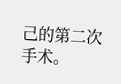己的第二次手术。